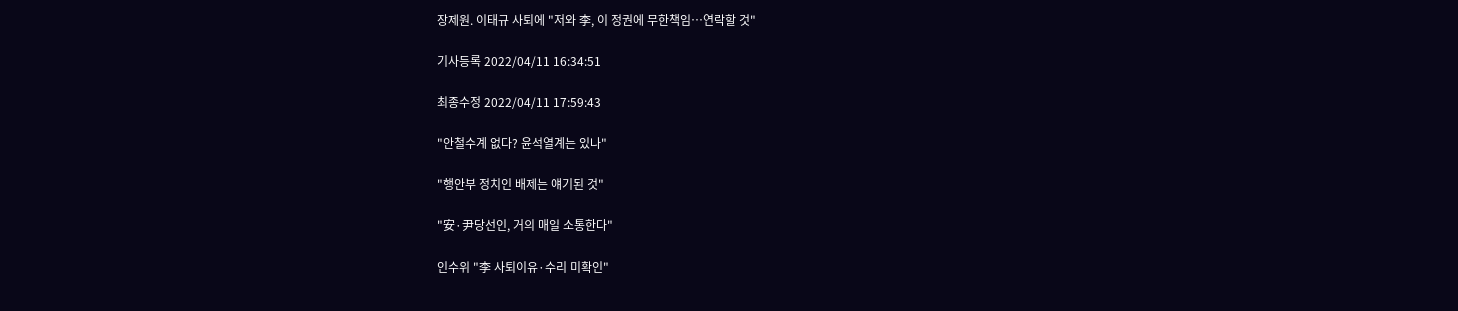장제원. 이태규 사퇴에 "저와 李, 이 정권에 무한책임…연락할 것"

기사등록 2022/04/11 16:34:51

최종수정 2022/04/11 17:59:43

"안철수계 없다? 윤석열계는 있나"

"행안부 정치인 배제는 얘기된 것"

"安·尹당선인, 거의 매일 소통한다"

인수위 "李 사퇴이유·수리 미확인"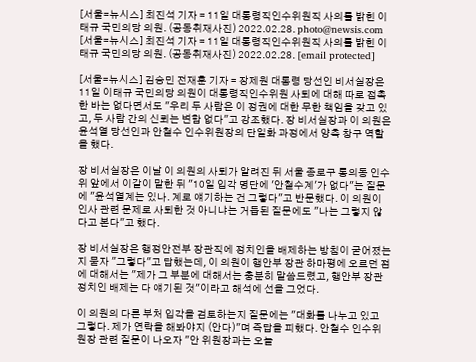[서울=뉴시스] 최진석 기자 = 11일 대통령직인수위원직 사의를 밝힌 이태규 국민의당 의원. (공동취재사진) 2022.02.28. photo@newsis.com
[서울=뉴시스] 최진석 기자 = 11일 대통령직인수위원직 사의를 밝힌 이태규 국민의당 의원. (공동취재사진) 2022.02.28. [email protected]

[서울=뉴시스] 김승민 전재훈 기자 = 장제원 대통령 당선인 비서실장은 11일 이태규 국민의당 의원이 대통령직인수위원 사퇴에 대해 따로 접촉한 바는 없다면서도 "우리 두 사람은 이 정권에 대한 무한 책임을 갖고 있고, 두 사람 간의 신뢰는 변함 없다"고 강조했다. 장 비서실장과 이 의원은 윤석열 당선인과 안철수 인수위원장의 단일화 과정에서 양측 창구 역할을 했다.

장 비서실장은 이날 이 의원의 사퇴가 알려진 뒤 서울 종로구 통의동 인수위 앞에서 이같이 말한 뒤 "10일 입각 명단에 '안철수계'가 없다"는 질문에 "윤석열계는 있나. 계로 얘기하는 건 그렇다"고 반문했다. 이 의원이 인사 관련 문제로 사퇴한 것 아니냐는 거듭된 질문에도 "나는 그렇지 않다고 본다"고 했다.

장 비서실장은 행정안전부 장관직에 정치인을 배제하는 방침이 굳어졌는지 묻자 "그렇다"고 답했는데, 이 의원이 행안부 장관 하마평에 오르던 점에 대해서는 "제가 그 부분에 대해서는 충분히 말씀드렸고, 행안부 장관 정치인 배제는 다 얘기된 것"이라고 해석에 선을 그었다.

이 의원의 다른 부처 입각을 검토하는지 질문에는 "대화를 나누고 있고 그렇다. 제가 연락을 해봐야지 (안다)"며 즉답을 피했다. 안철수 인수위원장 관련 질문이 나오자 "안 위원장과는 오늘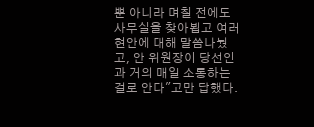뿐 아니라 며칠 전에도 사무실을 찾아뵙고 여러 현안에 대해 말씀나눴고, 안 위원장이 당선인과 거의 매일 소통하는 걸로 안다"고만 답했다.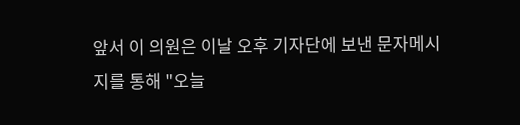앞서 이 의원은 이날 오후 기자단에 보낸 문자메시지를 통해 "오늘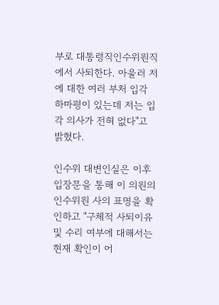부로 대통령직인수위원직에서 사퇴한다. 아울러 저에 대한 여러 부처 입각 하마평이 있는데 저는 입각 의사가 전혀 없다"고 밝혔다.

인수위 대변인실은 이후 입장문을 통해 이 의원의 인수위원 사의 표명을 확인하고 "구체적 사퇴이유 및 수리 여부에 대해서는 현재 확인이 어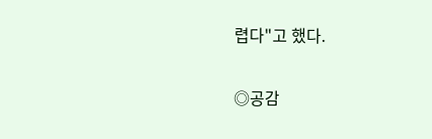렵다"고 했다.


◎공감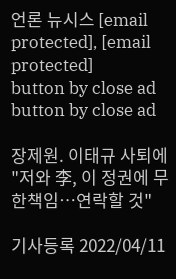언론 뉴시스 [email protected], [email protected]
button by close ad
button by close ad

장제원. 이태규 사퇴에 "저와 李, 이 정권에 무한책임…연락할 것"

기사등록 2022/04/11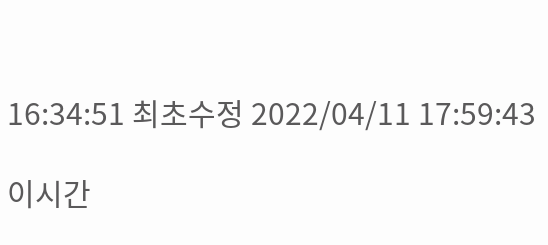16:34:51 최초수정 2022/04/11 17:59:43

이시간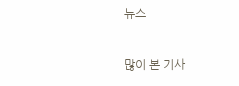뉴스

많이 본 기사